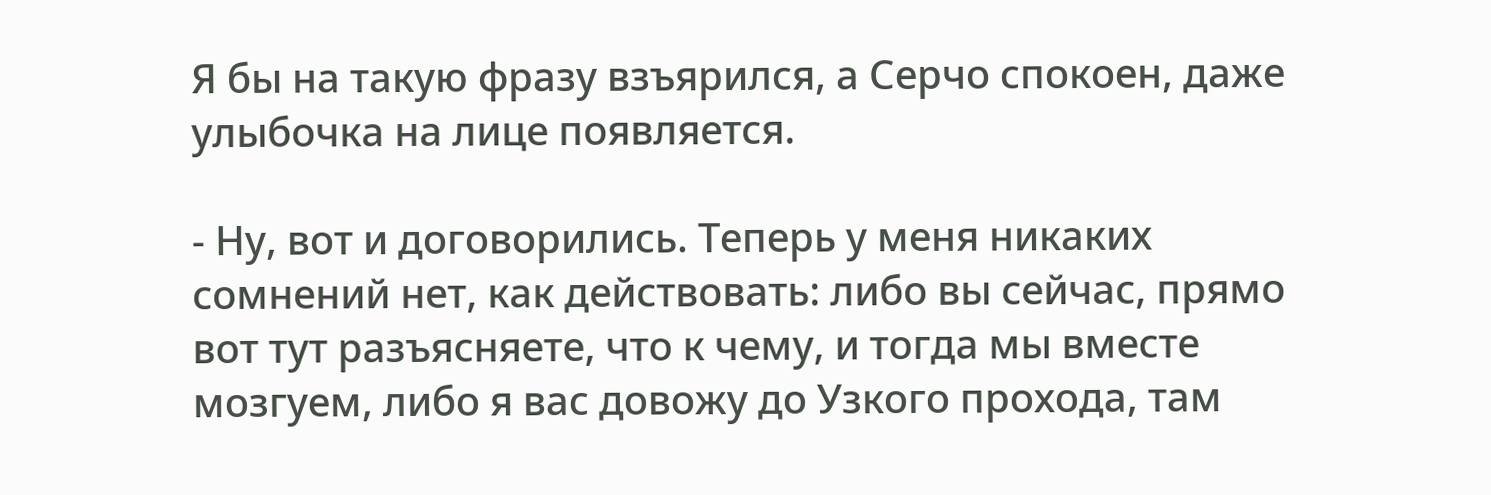Я бы на такую фразу взъярился, а Серчо спокоен, даже улыбочка на лице появляется.

- Ну, вот и договорились. Теперь у меня никаких сомнений нет, как действовать: либо вы сейчас, прямо вот тут разъясняете, что к чему, и тогда мы вместе мозгуем, либо я вас довожу до Узкого прохода, там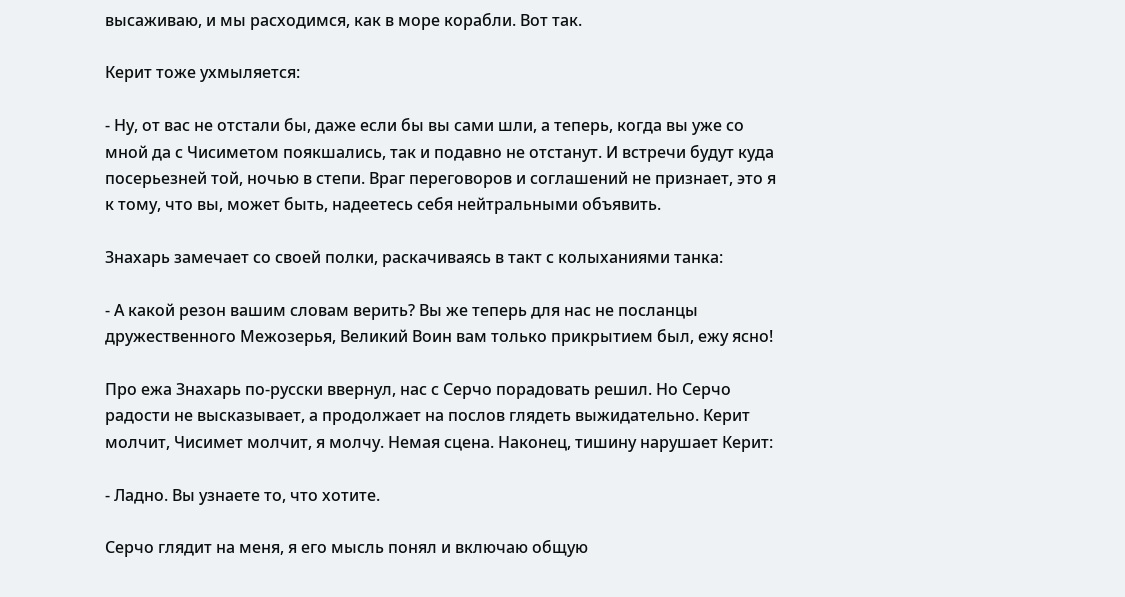высаживаю, и мы расходимся, как в море корабли. Вот так.

Керит тоже ухмыляется:

- Ну, от вас не отстали бы, даже если бы вы сами шли, а теперь, когда вы уже со мной да с Чисиметом поякшались, так и подавно не отстанут. И встречи будут куда посерьезней той, ночью в степи. Враг переговоров и соглашений не признает, это я к тому, что вы, может быть, надеетесь себя нейтральными объявить.

Знахарь замечает со своей полки, раскачиваясь в такт с колыханиями танка:

- А какой резон вашим словам верить? Вы же теперь для нас не посланцы дружественного Межозерья, Великий Воин вам только прикрытием был, ежу ясно!

Про ежа Знахарь по-русски ввернул, нас с Серчо порадовать решил. Но Серчо радости не высказывает, а продолжает на послов глядеть выжидательно. Керит молчит, Чисимет молчит, я молчу. Немая сцена. Наконец, тишину нарушает Керит:

- Ладно. Вы узнаете то, что хотите.

Серчо глядит на меня, я его мысль понял и включаю общую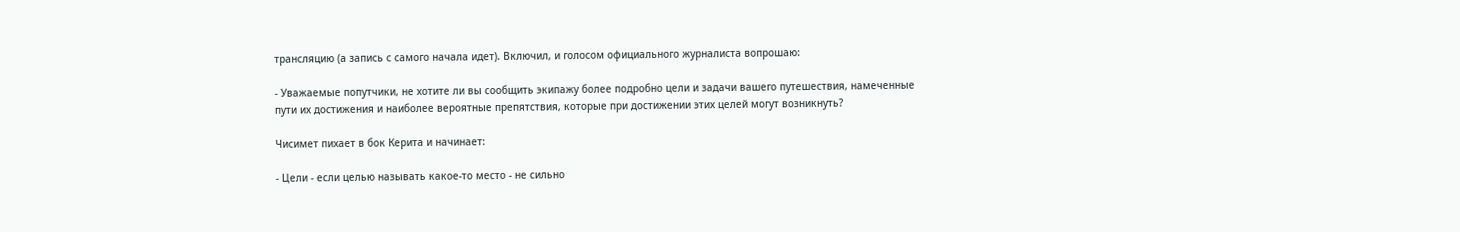трансляцию (а запись с самого начала идет). Включил, и голосом официального журналиста вопрошаю:

- Уважаемые попутчики, не хотите ли вы сообщить экипажу более подробно цели и задачи вашего путешествия, намеченные пути их достижения и наиболее вероятные препятствия, которые при достижении этих целей могут возникнуть?

Чисимет пихает в бок Керита и начинает:

- Цели - если целью называть какое-то место - не сильно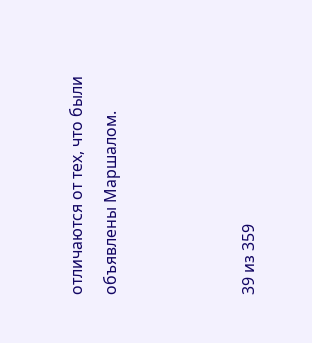отличаются от тех, что были объявлены Маршалом.



39 из 359